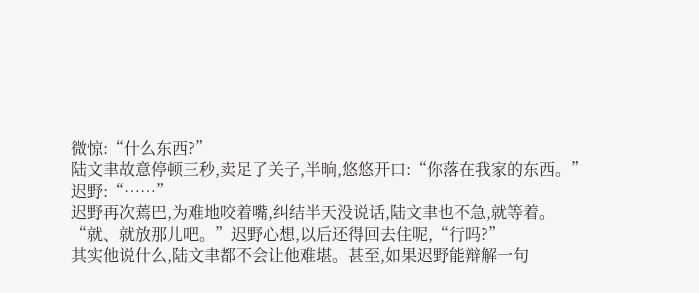微惊:“什么东西?”
陆文聿故意停顿三秒,卖足了关子,半晌,悠悠开口:“你落在我家的东西。”
迟野:“……”
迟野再次蔫巴,为难地咬着嘴,纠结半天没说话,陆文聿也不急,就等着。
“就、就放那儿吧。”迟野心想,以后还得回去住呢,“行吗?”
其实他说什么,陆文聿都不会让他难堪。甚至,如果迟野能辩解一句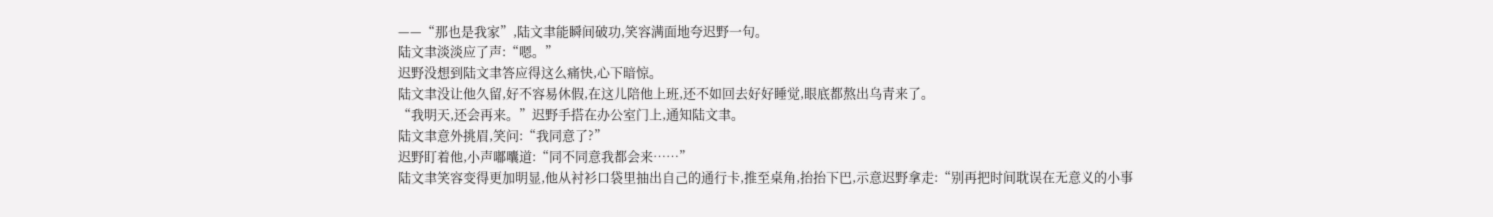——“那也是我家”,陆文聿能瞬间破功,笑容满面地夸迟野一句。
陆文聿淡淡应了声:“嗯。”
迟野没想到陆文聿答应得这么痛快,心下暗惊。
陆文聿没让他久留,好不容易休假,在这儿陪他上班,还不如回去好好睡觉,眼底都熬出乌青来了。
“我明天,还会再来。”迟野手搭在办公室门上,通知陆文聿。
陆文聿意外挑眉,笑问:“我同意了?”
迟野盯着他,小声嘟囔道:“同不同意我都会来……”
陆文聿笑容变得更加明显,他从衬衫口袋里抽出自己的通行卡,推至桌角,抬抬下巴,示意迟野拿走:“别再把时间耽误在无意义的小事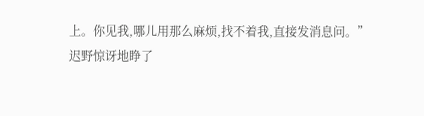上。你见我,哪儿用那么麻烦,找不着我,直接发消息问。”
迟野惊讶地睁了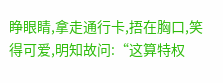睁眼睛,拿走通行卡,捂在胸口,笑得可爱,明知故问:“这算特权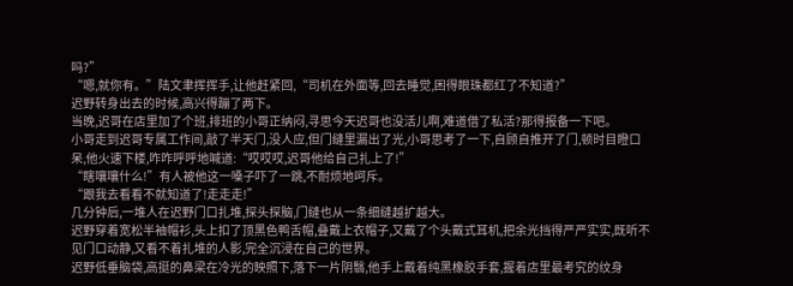吗?”
“嗯,就你有。”陆文聿挥挥手,让他赶紧回,“司机在外面等,回去睡觉,困得眼珠都红了不知道?”
迟野转身出去的时候,高兴得蹦了两下。
当晚,迟哥在店里加了个班,排班的小哥正纳闷,寻思今天迟哥也没活儿啊,难道借了私活?那得报备一下吧。
小哥走到迟哥专属工作间,敲了半天门,没人应,但门缝里漏出了光,小哥思考了一下,自顾自推开了门,顿时目瞪口呆,他火速下楼,咋咋呼呼地喊道:“哎哎哎,迟哥他给自己扎上了!”
“瞎嚷嚷什么!”有人被他这一嗓子吓了一跳,不耐烦地呵斥。
“跟我去看看不就知道了!走走走!”
几分钟后,一堆人在迟野门口扎堆,探头探脑,门缝也从一条细缝越扩越大。
迟野穿着宽松半袖帽衫,头上扣了顶黑色鸭舌帽,叠戴上衣帽子,又戴了个头戴式耳机,把余光挡得严严实实,既听不见门口动静,又看不着扎堆的人影,完全沉浸在自己的世界。
迟野低垂脑袋,高挺的鼻梁在冷光的映照下,落下一片阴翳,他手上戴着纯黑橡胶手套,握着店里最考究的纹身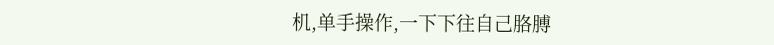机,单手操作,一下下往自己胳膊